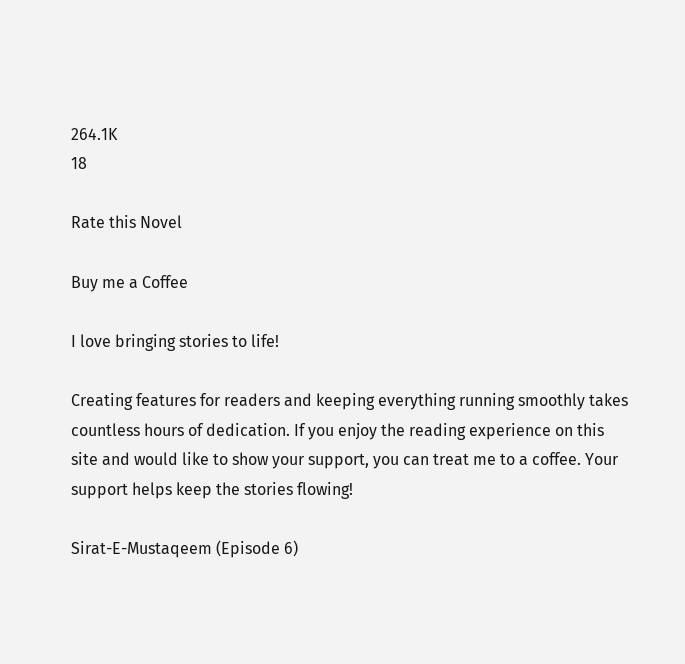264.1K
18

Rate this Novel

Buy me a Coffee

I love bringing stories to life!

Creating features for readers and keeping everything running smoothly takes countless hours of dedication. If you enjoy the reading experience on this site and would like to show your support, you can treat me to a coffee. Your support helps keep the stories flowing!

Sirat-E-Mustaqeem (Episode 6)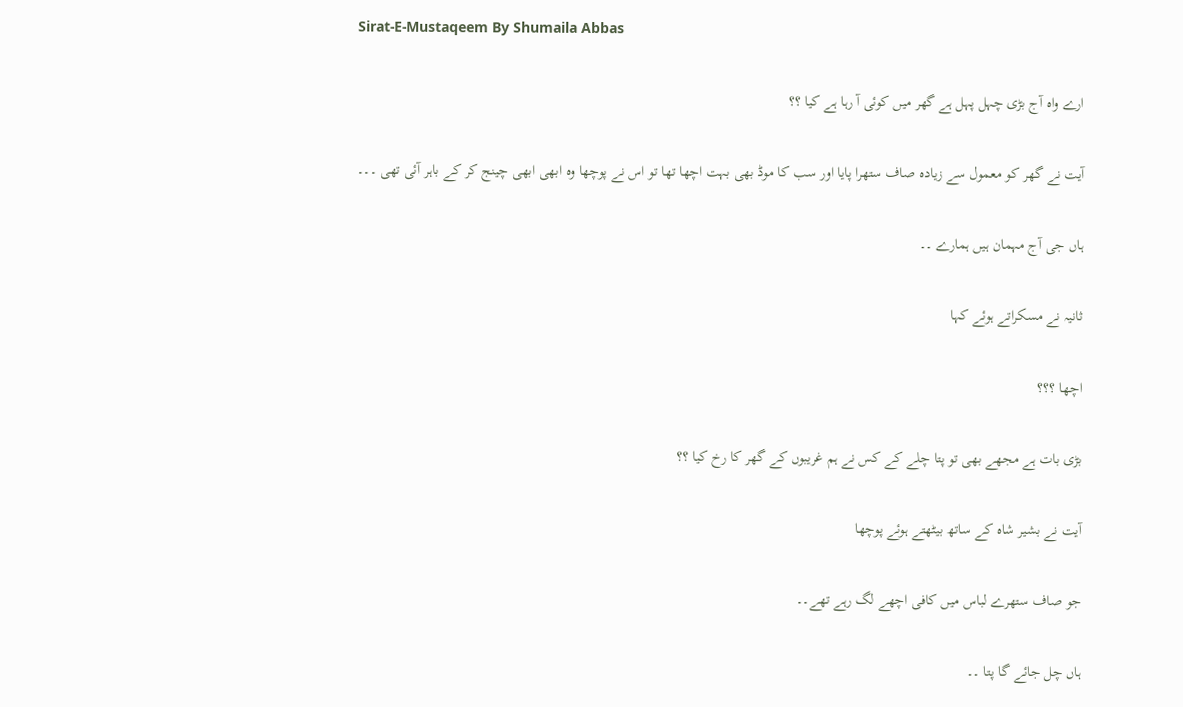Sirat-E-Mustaqeem By Shumaila Abbas

ارے واہ آج بڑی چہل پہل ہے گھر میں کوئی آ رہا ہے کیا ؟؟

آیت نے گھر کو معمول سے زیادہ صاف ستھرا پایا اور سب کا موڈ بھی بہت اچھا تھا تو اس نے پوچھا وه ابھی ابھی چینج کر کے باہر آئی تھی ۔۔۔

ہاں جی آج مہمان ہیں ہمارے ۔۔

ثانیہ نے مسکراتے ہوئے کہا

اچھا ؟؟؟

بڑی بات ہے مجھے بھی تو پتا چلے کے کس نے ہم غریبوں کے گھر کا رخ کیا ؟؟

آیت نے بشیر شاہ کے ساتھ بیٹھتے ہوئے پوچھا

جو صاف ستھرے لباس میں کافی اچھے لگ رہے تھے۔۔

ہاں چل جائے گا پتا ۔۔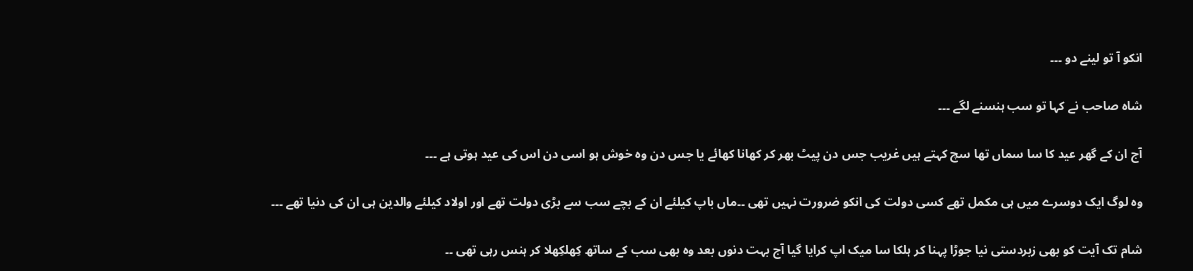انکو آ تو لینے دو ۔۔۔

شاہ صاحب نے کہا تو سب ہنسنے لگے ۔۔۔

آج ان کے گھر عید کا سا سماں تھا سچ کہتے ہیں غریب جس دن پیٹ بھر کر کھانا کھائے یا جس دن وه خوش ہو اسی دن اس کی عید ہوتی ہے ۔۔۔

وه لوگ ایک دوسرے میں ہی مکمل تھے کسی دولت کی انکو ضرورت نہیں تھی ۔۔ماں باپ کیلئے ان کے بچے سب سے بڑی دولت تھے اور اولاد کیلئے والدین ہی ان کی دنیا تھے ۔۔۔

شام تک آیت کو بھی زبردستی نیا جوڑا پہنا کر ہلکا سا میک اپ کرایا گیا آج بہت دنوں بعد وه بھی سب کے ساتھ كِهلكِهلا کر ہنس رہی تھی ۔۔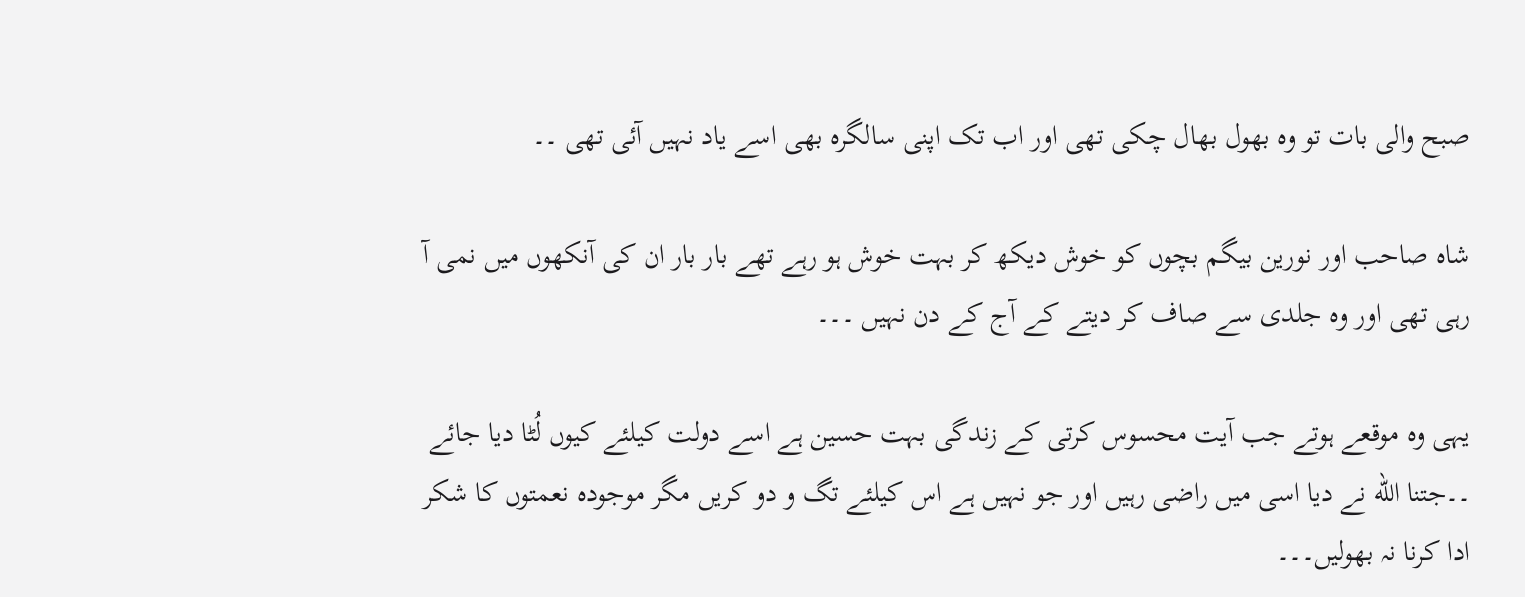صبح والی بات تو وه بھول بھال چکی تھی اور اب تک اپنی سالگرہ بھی اسے یاد نہیں آئی تھی ۔۔

شاہ صاحب اور نورین بیگم بچوں کو خوش دیکھ کر بہت خوش ہو رہے تھے بار بار ان کی آنکھوں میں نمی آ رہی تھی اور وه جلدی سے صاف کر دیتے کے آج کے دن نہیں ۔۔۔

یہی وه موقعے ہوتے جب آیت محسوس کرتی کے زندگی بہت حسین ہے اسے دولت کیلئے کیوں لُٹا دیا جائے ۔۔جتنا اللّه نے دیا اسی میں راضی رہیں اور جو نہیں ہے اس کیلئے تگ و دو کریں مگر موجودہ نعمتوں کا شکر ادا کرنا نہ بھولیں۔۔۔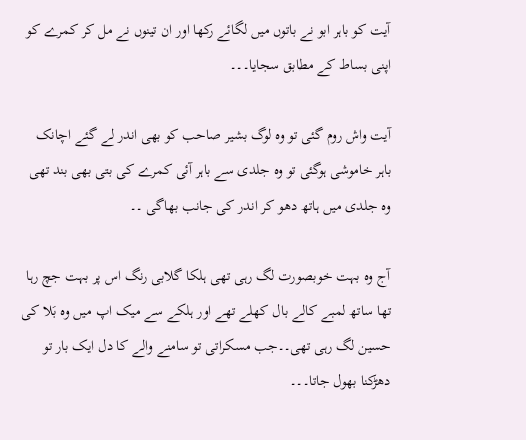آیت کو باہر ابو نے باتوں میں لگائے رکھا اور ان تینوں نے مل کر کمرے کو اپنی بساط کے مطابق سجایا۔۔۔

آیت واش روم گئی تو وه لوگ بشیر صاحب کو بھی اندر لے گئے اچانک باہر خاموشی ہوگئی تو وه جلدی سے باہر آئی کمرے کی بتی بھی بند تھی وه جلدی میں ہاتھ دھو کر اندر کی جانب بھاگی ۔۔

آج وه بہت خوبصورت لگ رہی تھی ہلکا گلابی رنگ اس پر بہت جچ رہا تھا ساتھ لمبے کالے بال کھلے تھے اور ہلکے سے میک اپ میں وہ بَلا کی حسین لگ رہی تھی۔۔جب مسکراتی تو سامنے والے کا دل ایک بار تو دھڑکنا بھول جاتا۔۔۔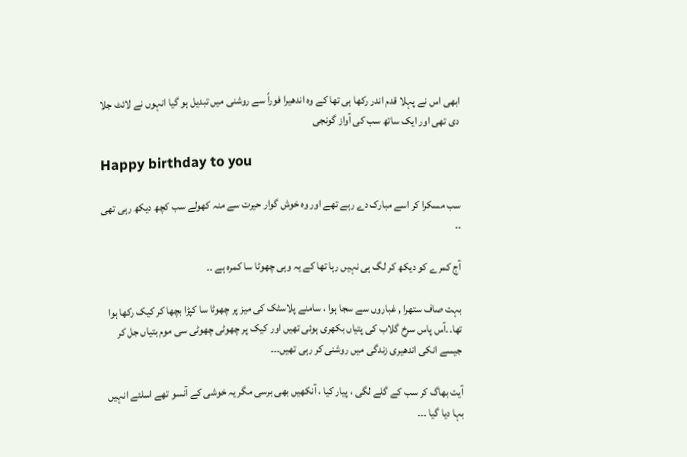ابھی اس نے پہلا قدم اندر رکھا ہی تھا کے وه اندھیرا فوراً سے روشنی میں تبدیل ہو گیا انہوں نے لائٹ جلا دی تھی اور ایک ساتھ سب کی آواز گونجی

Happy birthday to you

سب مسکرا کر اسے مبارک دے رہے تھے اور وه خوش گوار حیرت سے منہ کھولے سب کچھ دیکھ رہی تھی ۔۔

آج کمرے کو دیکھ کر لگ ہی نہیں رہا تھا کے یہ وہی چھوٹا سا کمرہ ہے ۔۔

بہت صاف ستھرا , غباروں سے سجا ہوا ، سامنے پلاسٹک کی میز پر چھوٹا سا کپڑا بچھا کر کیک رکھا ہوا تھا۔۔آس پاس سرخ گلاب کی پتیاں بکھری ہوئی تھیں اور کیک پر چھوٹی چھوٹی سی موم بتیاں جل کر جیسے انکی اندھیری زندگی میں روشنی کر رہی تھیں۔۔۔

آیت بھاگ کر سب کے گلے لگی ، پیار کیا ، آنکھیں بھی برسی مگر یہ خوشی کے آنسو تھے اسلئے انہیں بہا دیا گیا ۔۔۔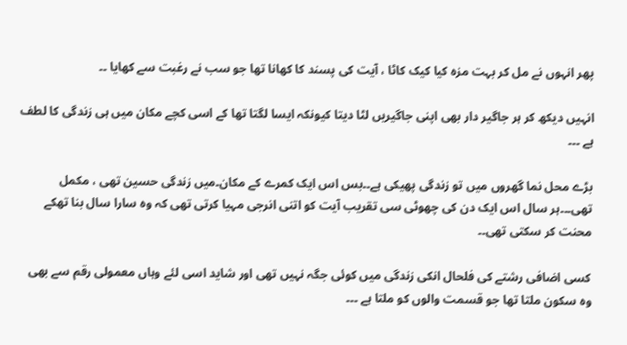پھر انہوں نے مل کر بہت مزہ کیا کیک کاٹا ، آیت کی پسند کا کھانا تھا جو سب نے رغبت سے کھایا ۔۔

انہیں دیکھ کر ہر جاگیر دار بھی اپنی جاگیریں لٹا دیتا کیونکہ ایسا لگتا تھا کے اسی کچے مکان میں ہی زندگی کا لطف ہے ۔۔۔

بڑے محل نما گھروں میں تو زندگی پھیکی ہے۔۔بس اس ایک کمرے کے مکان۔میں زندگی حسین تھی ، مکمل تھی۔۔۔ہر سال اس ایک دن کی چھوٹی سی تقریب آیت کو اتنی انرجی مہیا کرتی تھی کہ وہ سارا سال بنا تھکے محنت کر سکتی تھی۔۔

کسی اضافی رشتے کی فلحال انکی زندگی میں کوئی جگہ نہیں تھی اور شاید اسی لئے وہاں معمولی رقم سے بھی وه سکون ملتا تھا جو قسمت والوں کو ملتا ہے ۔۔۔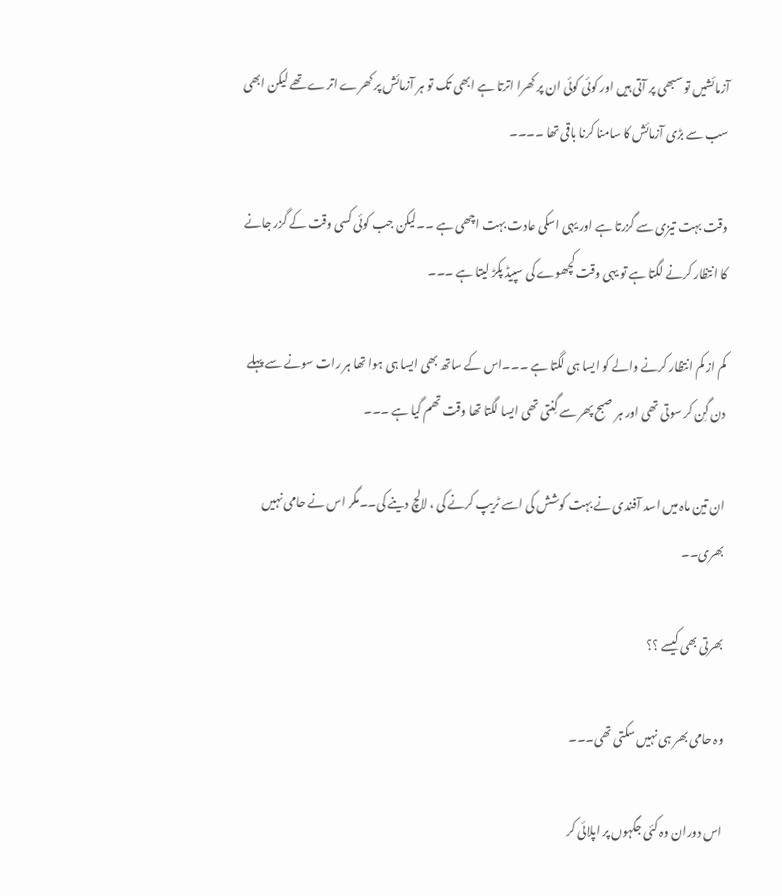آزمائشیں تو سبھی پر آتی ہیں اور کوئی کوئی ان پر کھرا اترتا ہے ابھی تک تو ہر آزمائش پر کھرے اترے تھے لیکن ابھی سب سے بڑی آزمائش کا سامنا کرنا باقی تھا ۔۔۔۔

وقت بہت تیزی سے گزرتا ہے اور یہی اسکی عادت بہت اچھی ہے ۔۔لیکن جب کوئی کسی وقت کے گزر جانے کا انتظار کرنے لگتا ہے تو یہی وقت کچھوے کی سپیڈ پکڑ لیتا ہے ۔۔۔

کم از کم انتظار کرنے والے کو ایسا ہی لگتا ہے ۔۔۔اس کے ساتھ بھی ایسا ہی ہوا تھا ہر رات سونے سے پہلے دن گِن کر سوتی تھی اور ہر صبح پھر سے گِنتی تھی ایسا لگتا تھا وقت تھم گیا ہے ۔۔۔

ان تین ماہ میں اسد آفندی نے بہت کوشش کی اسے ٹریپ کرنے کی ، لالچ دینے کی۔۔مگر اس نے حامی نہیں بھری۔۔

بھرتی بھی کیسے ؟؟

وہ حامی بھر ہی نہیں سکتی تھی۔۔۔

اس دوران وہ کئی جگہوں پر اپلائی کر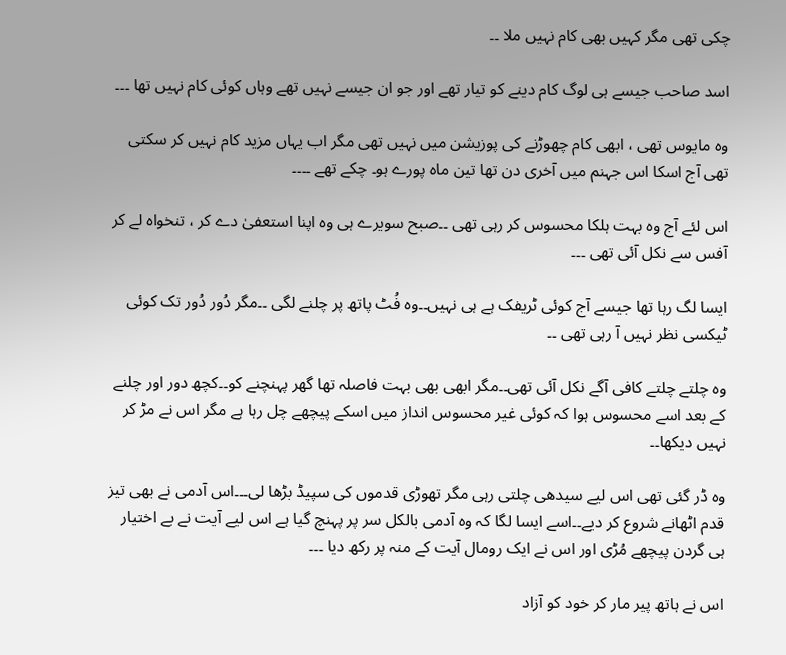چکی تھی مگر کہیں بھی کام نہیں ملا ۔۔

اسد صاحب جیسے ہی لوگ کام دینے کو تیار تھے اور جو ان جیسے نہیں تھے وہاں کوئی کام نہیں تھا ۔۔۔

وه مایوس تھی ، ابھی کام چھوڑنے کی پوزیشن میں نہیں تھی مگر اب یہاں مزید کام نہیں کر سکتی تھی آج اسکا اس جہنم میں آخری دن تھا تین ماہ پورے ہو۔ چکے تھے ۔۔۔۔

اس لئے آج وه بہت ہلکا محسوس کر رہی تھی ۔۔صبح سویرے ہی وه اپنا استعفیٰ دے کر ، تنخواہ لے کر آفس سے نکل آئی تھی ۔۔۔

ایسا لگ رہا تھا جیسے آج کوئی ٹریفک ہے ہی نہیں۔۔وہ فُٹ پاتھ پر چلنے لگی ۔۔مگر دُور دُور تک کوئی ٹیکسی نظر نہیں آ رہی تھی ۔۔

وہ چلتے چلتے کافی آگے نکل آئی تھی۔۔مگر ابھی بھی بہت فاصلہ تھا گھر پہنچنے کو۔۔کچھ دور اور چلنے کے بعد اسے محسوس ہوا کہ کوئی غیر محسوس انداز میں اسکے پیچھے چل رہا ہے مگر اس نے مڑ کر نہیں دیکھا۔۔

وہ ڈر گئی تھی اس لیے سیدھی چلتی رہی مگر تھوڑی قدموں کی سپیڈ بڑھا لی۔۔۔اس آدمی نے بھی تیز قدم اٹھانے شروع کر دیے۔۔اسے ایسا لگا کہ وہ آدمی بالکل سر پر پہنچ گیا ہے اس لیے آیت نے بے اختیار ہی گردن پیچھے مُڑی اور اس نے ایک رومال آیت کے منہ پر رکھ دیا ۔۔۔

اس نے ہاتھ پیر مار کر خود کو آزاد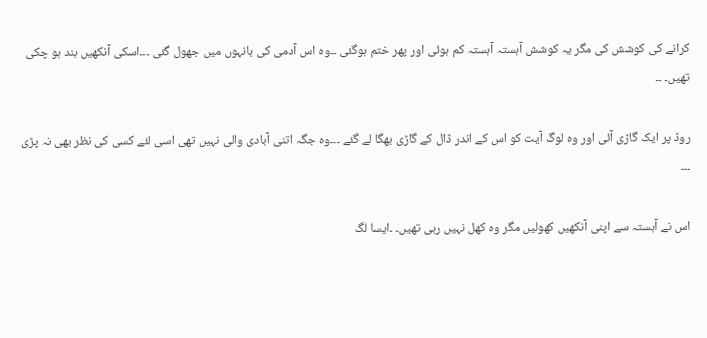کرانے کی کوشش کی مگر یہ کوشش آہستہ آہستہ کم ہوئی اور پھر ختم ہوگئی ۔۔وه اس آدمی کی بانہوں میں جھول گئی ۔۔۔اسکی آنکھیں بند ہو چکی تھیں۔ ۔۔

روڈ پر ایک گاڑی آئی اور وه لوگ آیت کو اس کے اندر ڈال کے گاڑی بھگا لے گئے ۔۔۔وه جگہ اتنی آبادی والی نہیں تھی اسی لئے کسی کی نظر بھی نہ پڑی ۔۔۔

اس نے آہستہ سے اپنی آنکھیں کھولیں مگر وه کھل نہیں رہی تھیں۔ ۔ایسا لگ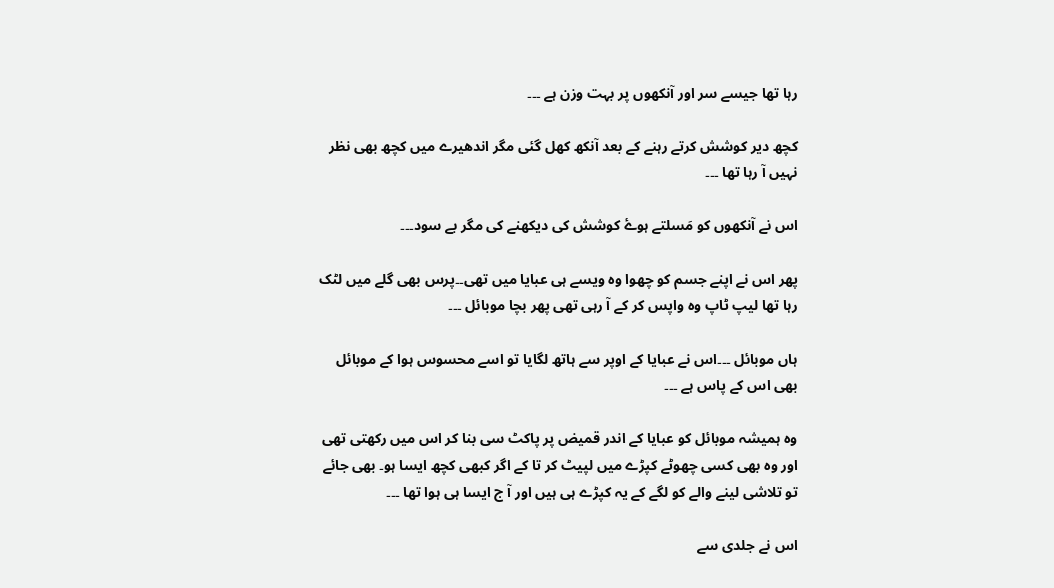رہا تھا جیسے سر اور آنکھوں پر بہت وزن ہے ۔۔۔

کچھ دیر کوشش کرتے رہنے کے بعد آنکھ کھل گئی مگر اندھیرے میں کچھ بھی نظر نہیں آ رہا تھا ۔۔۔

اس نے آنکھوں کو مَسلتے ہوۓ کوشش کی دیکھنے کی مگر بے سود۔۔۔

پھر اس نے اپنے جسم کو چھوا وہ ویسے ہی عبایا میں تھی۔۔پرس بھی گلے میں لٹک رہا تھا لیپ ٹاپ وہ واپس کر کے آ رہی تھی پھر بچا موبائل ۔۔۔

ہاں موبائل ۔۔۔اس نے عبایا کے اوپر سے ہاتھ لگایا تو اسے محسوس ہوا کے موبائل بھی اس کے پاس ہے ۔۔۔

وه ہمیشہ موبائل کو عبایا کے اندر قمیض پر پاکٹ سی بنا کر اس میں رکھتی تھی اور وه بھی کسی چھوٹے کپڑے میں لپیٹ کر تا کے اگر کبھی کچھ ایسا ہو۔ بھی جائے تو تلاشی لینے والے کو لگے کے یہ کپڑے ہی ہیں اور آ ج ایسا ہی ہوا تھا ۔۔۔

اس نے جلدی سے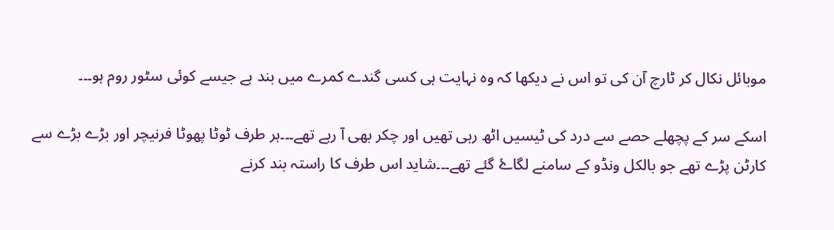موبائل نکال کر ٹارچ آن کی تو اس نے دیکھا کہ وہ نہایت ہی کسی گندے کمرے میں بند ہے جیسے کوئی سٹور روم ہو۔۔۔

اسکے سر کے پچھلے حصے سے درد کی ٹیسیں اٹھ رہی تھیں اور چکر بھی آ رہے تھے۔۔۔ہر طرف ٹوٹا پھوٹا فرنیچر اور بڑے بڑے سے کارٹن پڑے تھے جو بالکل ونڈو کے سامنے لگاۓ گئے تھے۔۔۔شاید اس طرف کا راستہ بند کرنے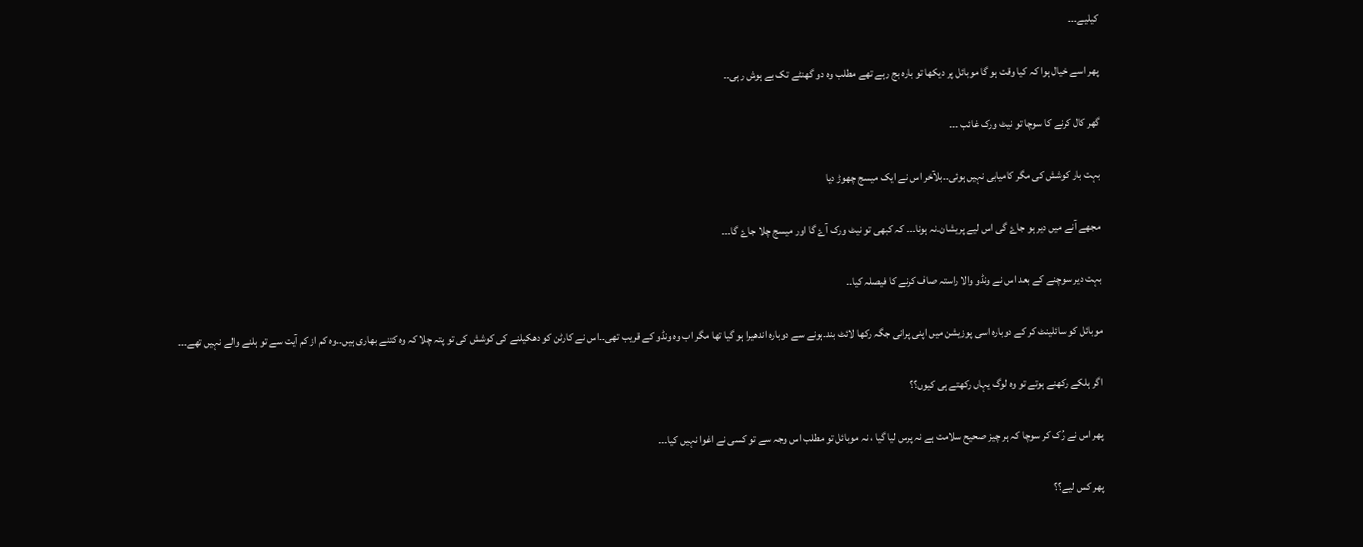کیلیے۔۔۔

پھر اسے خیال ہوا کہ کیا وقت ہو گا موبائل پر دیکھا تو بارہ بج رہے تھے مطلب وہ دو گھنٹے تک بے ہوش رہی۔۔

گھر کال کرنے کا سوچا تو نیٹ ورک غائب ۔۔۔

بہت بار کوشش کی مگر کامیابی نہیں ہوئی۔۔بلآخر اس نے ایک میسج چھوڑ دیا

مجھے آنے میں دیر ہو جاۓ گی اس لیے پریشان۔نہ ہونا۔۔۔ کہ کبھی تو نیٹ ورک آۓ گا اور میسج چلا جاۓ گا۔۔۔

بہت دیر سوچنے کے بعد اس نے ونڈو والا راستہ صاف کرنے کا فیصلہ کیا۔۔

موبائل کو سائلینٹ کر کے دوبارہ اسی پوزیشن میں اپنی پرانی جگہ رکھا لائٹ بند۔ہونے سے دوبارہ اندھیرا ہو گیا تھا مگر اب وہ ونڈو کے قریب تھی۔۔اس نے كارٹن کو دھکیلنے کی کوشش کی تو پتہ چلا کہ وہ کتنے بھاری ہیں۔۔وہ کم از کم آیت سے تو ہلنے والے نہیں تھے۔۔۔

اگر ہلکے رکھنے ہوتے تو وہ لوگ یہاں رکھتے ہی کیوں؟؟

پھر اس نے رُک کر سوچا کہ ہر چیز صحیح سلامت ہے نہ پرس لیا گیا ، نہ موبائل تو مطلب اس وجہ سے تو کسی نے اغوا نہیں کیا۔۔۔

پھر کس لیے؟؟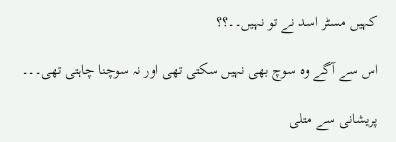کہیں مسٹر اسد نے تو نہیں۔۔؟؟

اس سے آگے وہ سوچ بھی نہیں سکتی تھی اور نہ سوچنا چاہتی تھی۔۔۔

پریشانی سے متلی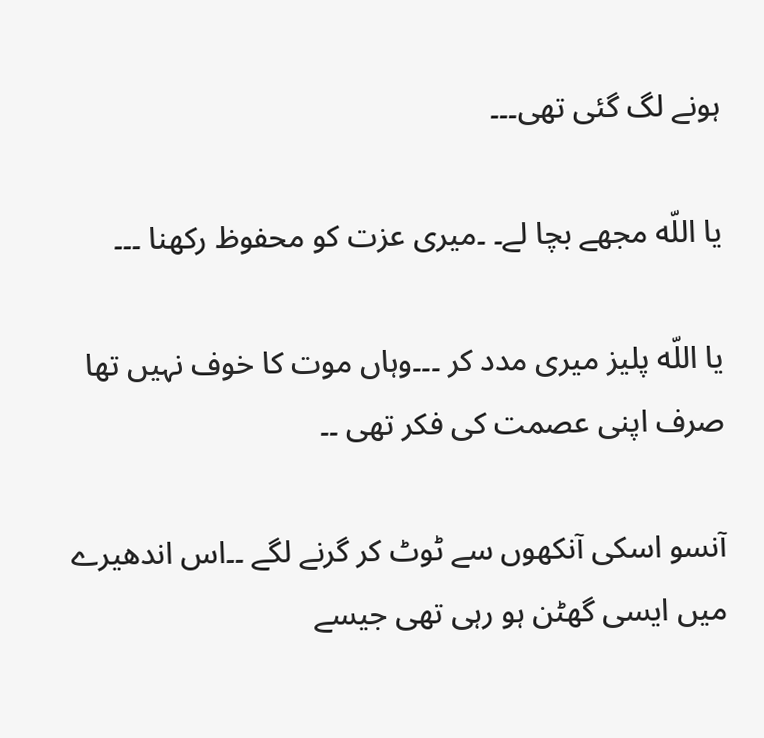ہونے لگ گئی تھی۔۔۔

یا اللّه مجھے بچا لے۔ ۔میری عزت کو محفوظ رکھنا ۔۔۔

یا اللّه پلیز میری مدد کر ۔۔۔وہاں موت کا خوف نہیں تھا صرف اپنی عصمت کی فکر تھی ۔۔

آنسو اسکی آنکھوں سے ٹوٹ کر گرنے لگے ۔۔اس اندھیرے میں ایسی گھٹن ہو رہی تھی جیسے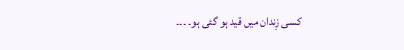کسی زِندان میں قید ہو گئی ہو۔ ۔۔۔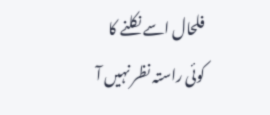فلحال اسے نکلنے کا کوئی راستہ نظر نہیں آ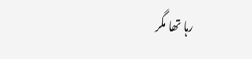رہا تھا مگر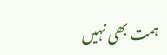ہمت بھی نہیں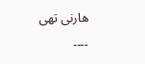هارنی تھی ۔۔۔۔